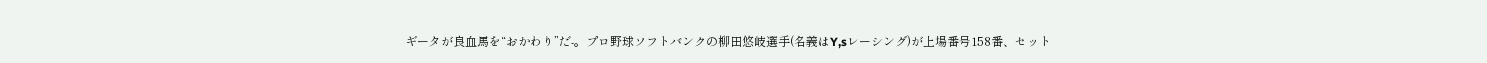ギータが良血馬を“おかわり”だ-。プロ野球ソフトバンクの柳田悠岐選手(名義はY,sレーシング)が上場番号158番、セット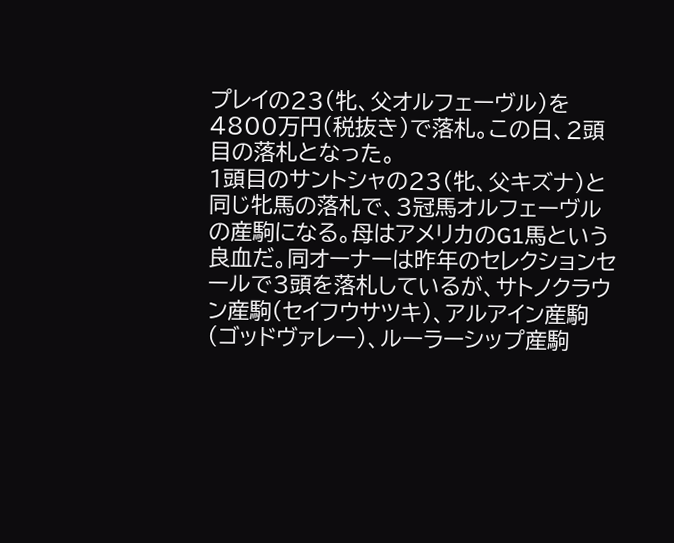プレイの23(牝、父オルフェーヴル)を4800万円(税抜き)で落札。この日、2頭目の落札となった。
1頭目のサントシャの23(牝、父キズナ)と同じ牝馬の落札で、3冠馬オルフェーヴルの産駒になる。母はアメリカのG1馬という良血だ。同オーナーは昨年のセレクションセールで3頭を落札しているが、サトノクラウン産駒(セイフウサツキ)、アルアイン産駒(ゴッドヴァレー)、ルーラーシップ産駒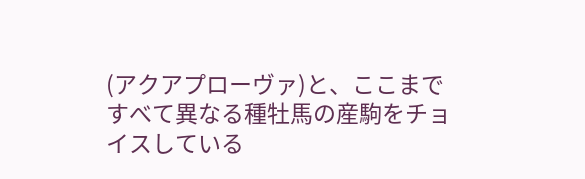(アクアプローヴァ)と、ここまですべて異なる種牡馬の産駒をチョイスしている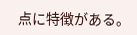点に特徴がある。